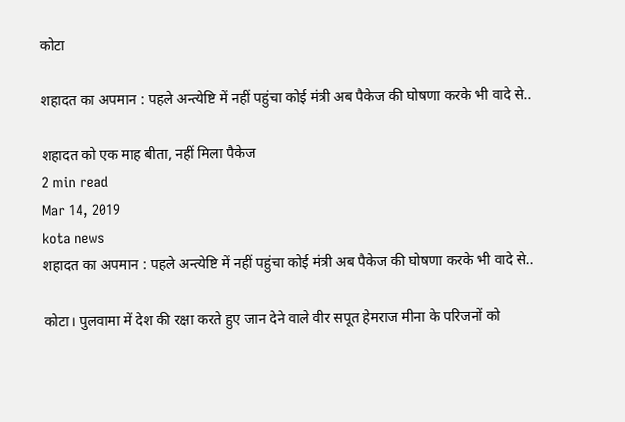कोटा

शहादत का अपमान : पहले अन्त्येष्टि में नहीं पहुंचा कोई मंत्री अब पैकेज की घोषणा करके भी वादे से..

शहादत को एक माह बीता, नहीं मिला पैकेज
2 min read
Mar 14, 2019
kota news
शहादत का अपमान : पहले अन्त्येष्टि में नहीं पहुंचा कोई मंत्री अब पैकेज की घोषणा करके भी वादे से..

कोटा। पुलवामा में देश की रक्षा करते हुए जान देने वाले वीर सपूत हेमराज मीना के परिजनों को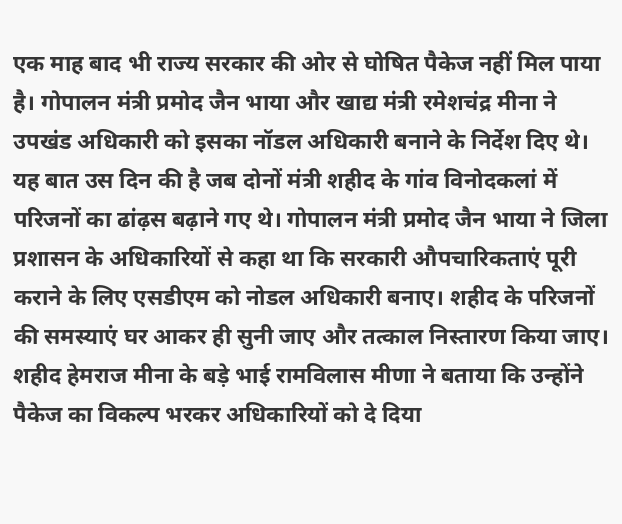एक माह बाद भी राज्य सरकार की ओर से घोषित पैकेज नहीं मिल पाया है। गोपालन मंत्री प्रमोद जैन भाया और खाद्य मंत्री रमेशचंद्र मीना ने उपखंड अधिकारी को इसका नॉडल अधिकारी बनाने के निर्देश दिए थे। यह बात उस दिन की है जब दोनों मंत्री शहीद के गांव विनोदकलां में परिजनों का ढांढ़स बढ़ाने गए थे। गोपालन मंत्री प्रमोद जैन भाया ने जिला प्रशासन के अधिकारियों से कहा था कि सरकारी औपचारिकताएं पूरी कराने के लिए एसडीएम को नोडल अधिकारी बनाए। शहीद के परिजनों की समस्याएं घर आकर ही सुनी जाए और तत्काल निस्तारण किया जाए। शहीद हेमराज मीना के बड़े भाई रामविलास मीणा ने बताया कि उन्होंने पैकेज का विकल्प भरकर अधिकारियों को दे दिया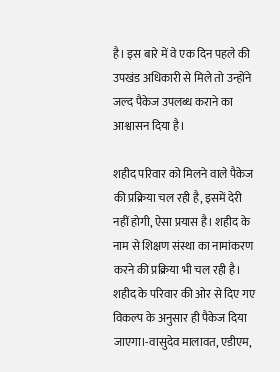है। इस बारे में वे एक दिन पहले की उपखंड अधिकारी से मिले तो उन्होंने जल्द पैकेज उपलब्ध कराने का आश्वासन दिया है।

शहीद परिवार को मिलने वाले पैकेज की प्रक्रिया चल रही है, इसमें देरी नहीं होगी, ऐसा प्रयास है। शहीद के नाम से शिक्षण संस्था का नामांकरण करने की प्रक्रिया भी चल रही है। शहीद के परिवार की ओर से दिए गए विकल्प के अनुसार ही पैकेज दिया जाएगा।-वासुदेव मालावत, एडीएम,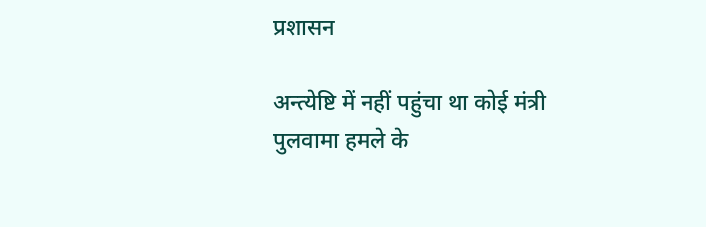प्रशासन

अन्त्येष्टि में नहीं पहुंचा था कोई मंत्री
पुलवामा हमले के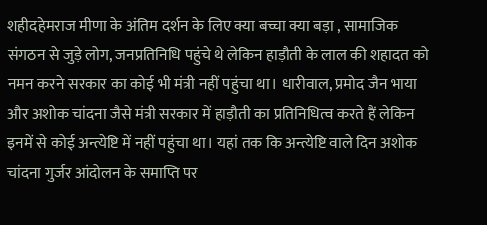शहीदहेमराज मीणा के अंतिम दर्शन के लिए क्या बच्चा क्या बड़ा , सामाजिक संगठन से जुड़े लोग, जनप्रतिनिधि पहुंचे थे लेकिन हाड़ौती के लाल की शहादत को नमन करने सरकार का कोई भी मंत्री नहीं पहुंचा था। धारीवाल, प्रमोद जैन भाया और अशोक चांदना जैसे मंत्री सरकार में हाड़ौती का प्रतिनिधित्व करते हैं लेकिन इनमें से कोई अन्त्येष्टि में नहीं पहुंचा था। यहां तक कि अन्त्येष्टि वाले दिन अशोक चांदना गुर्जर आंदोलन के समाप्ति पर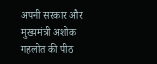अपनी सरकार और मुख्यमंत्री अशोक गहलोत की पीठ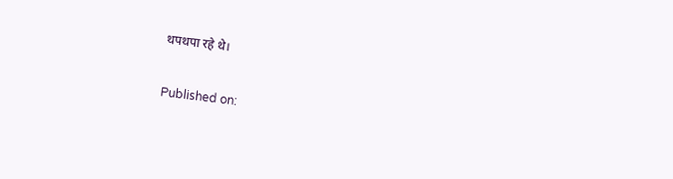थपथपा रहे थे।

Published on: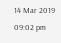14 Mar 2019 09:02 pm